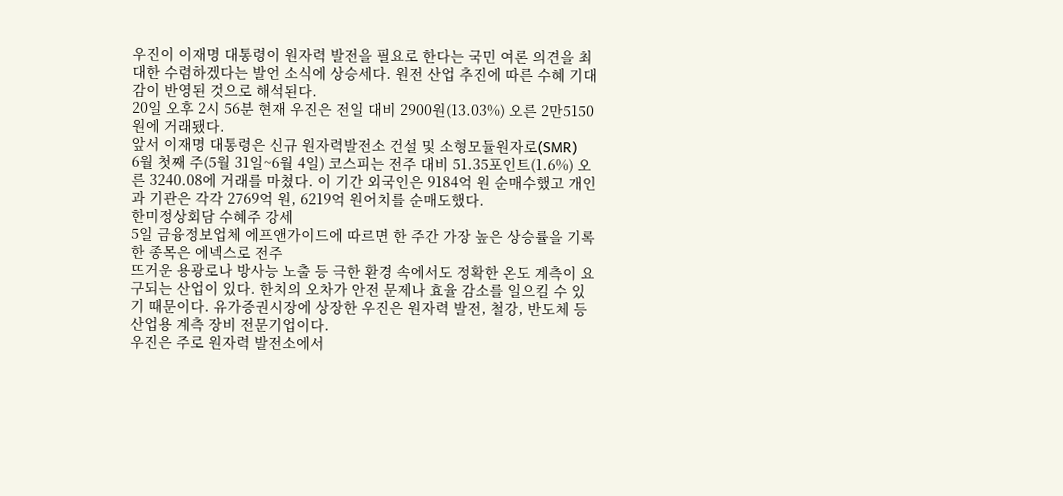우진이 이재명 대통령이 원자력 발전을 필요로 한다는 국민 여론 의견을 최대한 수렴하겠다는 발언 소식에 상승세다. 원전 산업 추진에 따른 수혜 기대감이 반영된 것으로 해석된다.
20일 오후 2시 56분 현재 우진은 전일 대비 2900원(13.03%) 오른 2만5150원에 거래됐다.
앞서 이재명 대통령은 신규 원자력발전소 건설 및 소형모듈원자로(SMR)
6월 첫째 주(5월 31일~6월 4일) 코스피는 전주 대비 51.35포인트(1.6%) 오른 3240.08에 거래를 마쳤다. 이 기간 외국인은 9184억 원 순매수했고 개인과 기관은 각각 2769억 원, 6219억 원어치를 순매도했다.
한미정상회담 수혜주 강세
5일 금융정보업체 에프앤가이드에 따르면 한 주간 가장 높은 상승률을 기록한 종목은 에넥스로 전주
뜨거운 용광로나 방사능 노출 등 극한 환경 속에서도 정확한 온도 계측이 요구되는 산업이 있다. 한치의 오차가 안전 문제나 효율 감소를 일으킬 수 있기 때문이다. 유가증권시장에 상장한 우진은 원자력 발전, 철강, 반도체 등 산업용 계측 장비 전문기업이다.
우진은 주로 원자력 발전소에서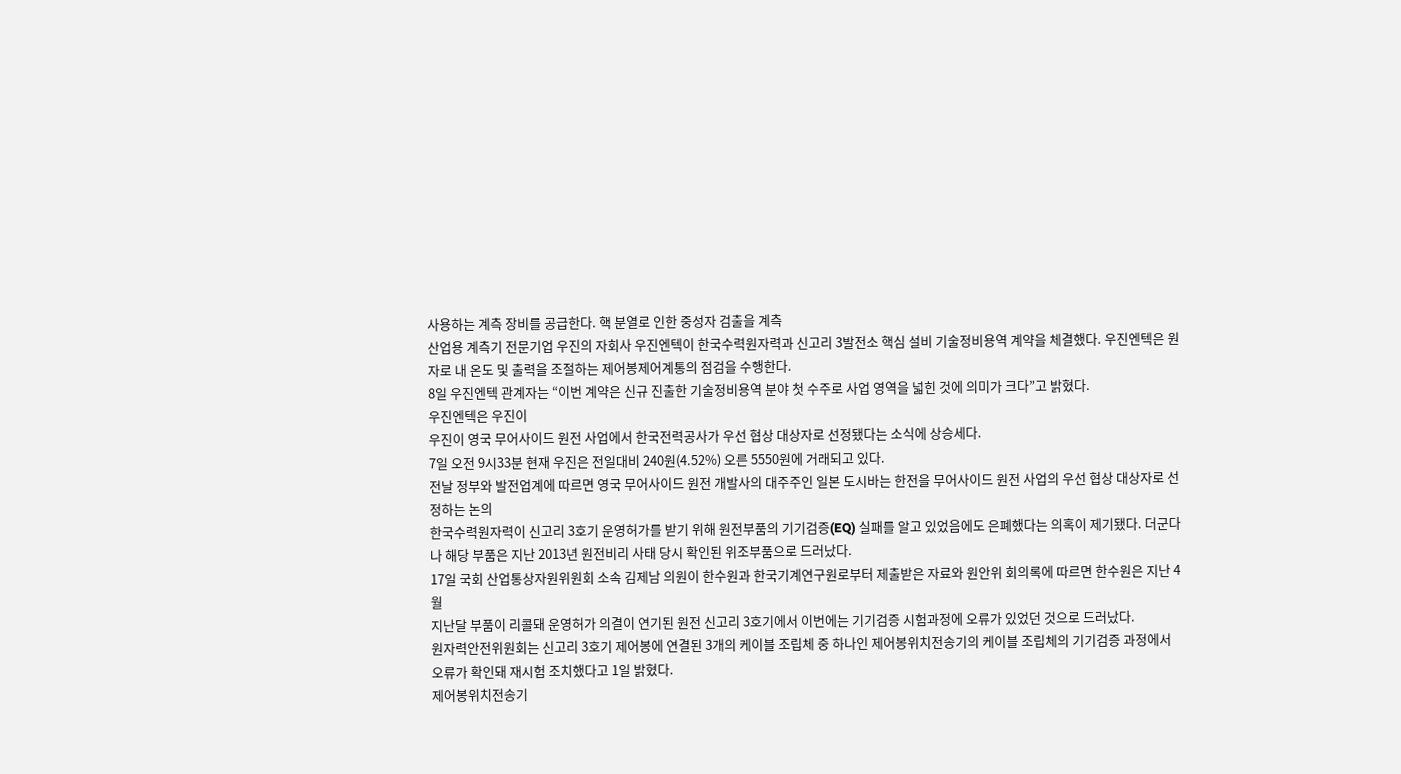사용하는 계측 장비를 공급한다. 핵 분열로 인한 중성자 검출을 계측
산업용 계측기 전문기업 우진의 자회사 우진엔텍이 한국수력원자력과 신고리 3발전소 핵심 설비 기술정비용역 계약을 체결했다. 우진엔텍은 원자로 내 온도 및 출력을 조절하는 제어봉제어계통의 점검을 수행한다.
8일 우진엔텍 관계자는 “이번 계약은 신규 진출한 기술정비용역 분야 첫 수주로 사업 영역을 넓힌 것에 의미가 크다”고 밝혔다.
우진엔텍은 우진이
우진이 영국 무어사이드 원전 사업에서 한국전력공사가 우선 협상 대상자로 선정됐다는 소식에 상승세다.
7일 오전 9시33분 현재 우진은 전일대비 240원(4.52%) 오른 5550원에 거래되고 있다.
전날 정부와 발전업계에 따르면 영국 무어사이드 원전 개발사의 대주주인 일본 도시바는 한전을 무어사이드 원전 사업의 우선 협상 대상자로 선정하는 논의
한국수력원자력이 신고리 3호기 운영허가를 받기 위해 원전부품의 기기검증(EQ) 실패를 알고 있었음에도 은폐했다는 의혹이 제기됐다. 더군다나 해당 부품은 지난 2013년 원전비리 사태 당시 확인된 위조부품으로 드러났다.
17일 국회 산업통상자원위원회 소속 김제남 의원이 한수원과 한국기계연구원로부터 제출받은 자료와 원안위 회의록에 따르면 한수원은 지난 4월
지난달 부품이 리콜돼 운영허가 의결이 연기된 원전 신고리 3호기에서 이번에는 기기검증 시험과정에 오류가 있었던 것으로 드러났다.
원자력안전위원회는 신고리 3호기 제어봉에 연결된 3개의 케이블 조립체 중 하나인 제어봉위치전송기의 케이블 조립체의 기기검증 과정에서 오류가 확인돼 재시험 조치했다고 1일 밝혔다.
제어봉위치전송기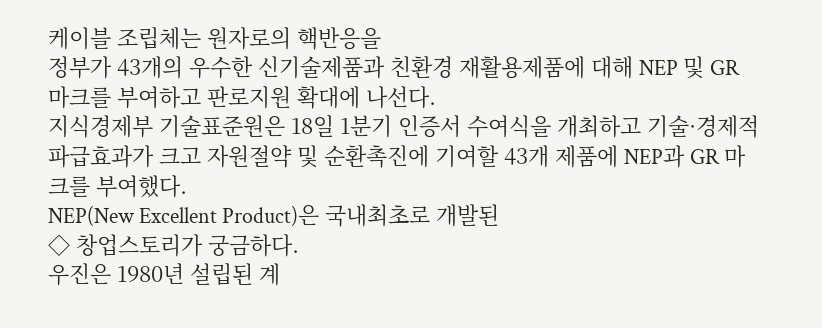케이블 조립체는 원자로의 핵반응을
정부가 43개의 우수한 신기술제품과 친환경 재활용제품에 대해 NEP 및 GR 마크를 부여하고 판로지원 확대에 나선다.
지식경제부 기술표준원은 18일 1분기 인증서 수여식을 개최하고 기술·경제적 파급효과가 크고 자원절약 및 순환촉진에 기여할 43개 제품에 NEP과 GR 마크를 부여했다.
NEP(New Excellent Product)은 국내최초로 개발된
◇ 창업스토리가 궁금하다.
우진은 1980년 설립된 계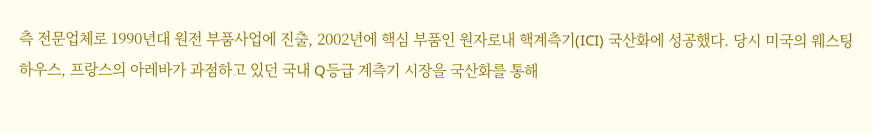측 전문업체로 1990년대 원전 부품사업에 진출, 2002년에 핵심 부품인 원자로내 핵계측기(ICI) 국산화에 성공했다. 당시 미국의 웨스팅하우스, 프랑스의 아레바가 과점하고 있던 국내 Q등급 계측기 시장을 국산화를 통해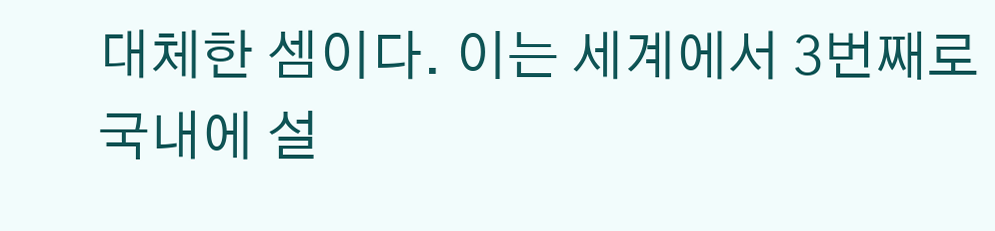대체한 셈이다. 이는 세계에서 3번째로 국내에 설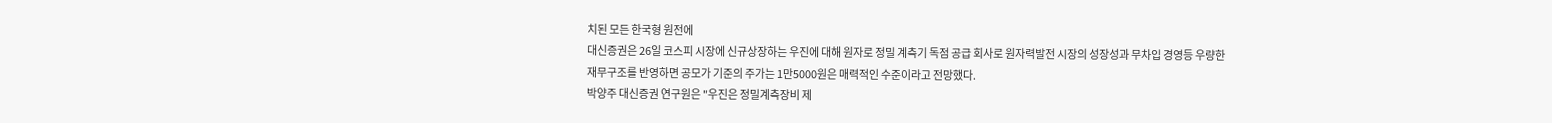치된 모든 한국형 원전에
대신증권은 26일 코스피 시장에 신규상장하는 우진에 대해 원자로 정밀 계측기 독점 공급 회사로 원자력발전 시장의 성장성과 무차입 경영등 우량한 재무구조를 반영하면 공모가 기준의 주가는 1만5000원은 매력적인 수준이라고 전망했다.
박양주 대신증권 연구원은 "우진은 정밀계측장비 제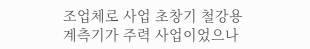조업체로 사업 초창기 철강용 계측기가 주력 사업이었으나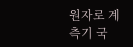원자로 계측기 국